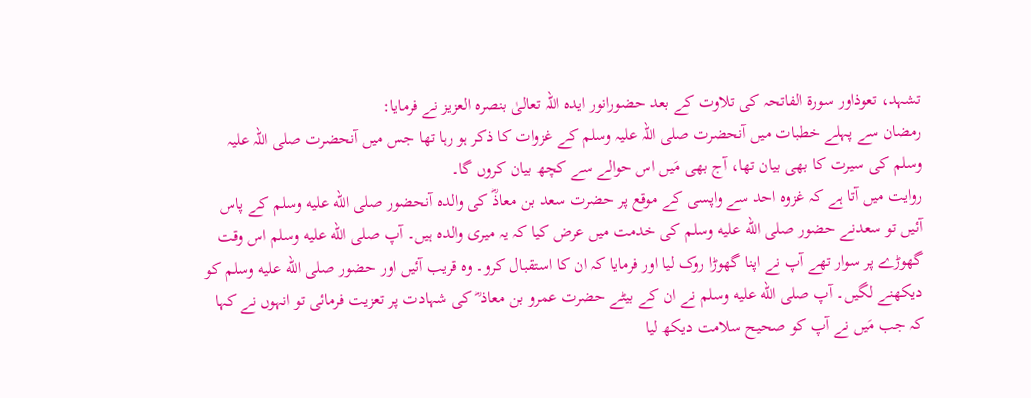تشہد، تعوذاور سورۃ الفاتحہ کی تلاوت کے بعد حضورانور ایدہ اللہ تعالیٰ بنصرہ العزیز نے فرمایا:
رمضان سے پہلے خطبات میں آنحضرت صلی اللہ علیہ وسلم کے غزوات کا ذکر ہو رہا تھا جس میں آنحضرت صلی اللہ علیہ وسلم کی سیرت کا بھی بیان تھا، آج بھی مَیں اس حوالے سے کچھ بیان کروں گا۔
روایت میں آتا ہے کہ غزوہ احد سے واپسی کے موقع پر حضرت سعد بن معاذؓ کی والدہ آنحضور صلى الله عليه وسلم کے پاس آئیں تو سعدنے حضور صلى الله عليه وسلم کی خدمت میں عرض کیا کہ یہ میری والدہ ہیں۔ آپ صلى الله عليه وسلم اس وقت گھوڑے پر سوار تھے آپ نے اپنا گھوڑا روک لیا اور فرمایا کہ ان کا استقبال کرو۔ وہ قریب آئیں اور حضور صلى الله عليه وسلم کو دیکھنے لگیں۔ آپ صلى الله عليه وسلم نے ان کے بیٹے حضرت عمرو بن معاذ ؓ کی شہادت پر تعزیت فرمائی تو انہوں نے کہا کہ جب مَیں نے آپ کو صحیح سلامت دیکھ لیا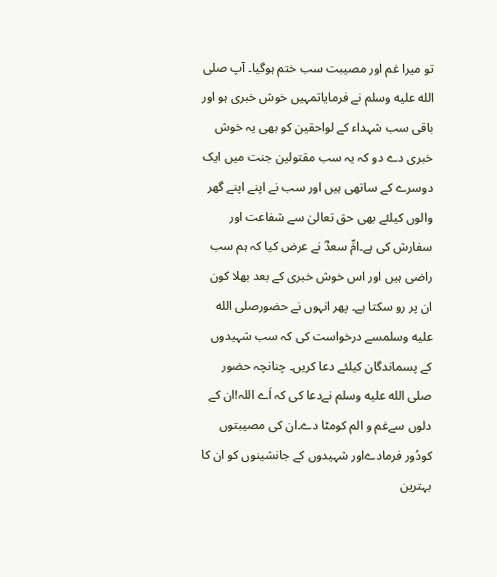تو میرا غم اور مصیبت سب ختم ہوگیا۔ آپ صلى الله عليه وسلم نے فرمایاتمہیں خوش خبری ہو اور باقی سب شہداء کے لواحقین کو بھی یہ خوش خبری دے دو کہ یہ سب مقتولین جنت میں ایک دوسرے کے ساتھی ہیں اور سب نے اپنے اپنے گھر والوں کیلئے بھی حق تعالیٰ سے شفاعت اور سفارش کی ہے۔امِّ سعدؓ نے عرض کیا کہ ہم سب راضی ہیں اور اس خوش خبری کے بعد بھلا کون ان پر رو سکتا ہے۔ پھر انہوں نے حضورصلى الله عليه وسلمسے درخواست کی کہ سب شہیدوں کے پسماندگان کیلئے دعا کریں۔ چنانچہ حضور صلى الله عليه وسلم نےدعا کی کہ اَے اللہ!ان کے دلوں سےغم و الم کومٹا دے۔ان کی مصیبتوں کودُور فرمادےاور شہیدوں کے جانشینوں کو ان کا بہترین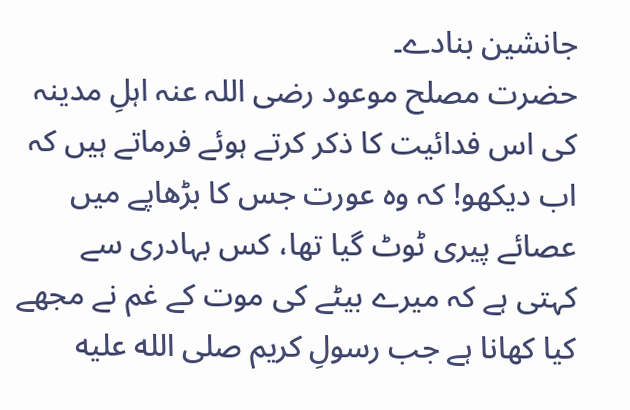جانشین بنادے۔
حضرت مصلح موعود رضی اللہ عنہ اہلِ مدینہ کی اس فدائیت کا ذکر کرتے ہوئے فرماتے ہیں کہ اب دیکھو! کہ وہ عورت جس کا بڑھاپے میں عصائے پیری ٹوٹ گیا تھا، کس بہادری سے کہتی ہے کہ میرے بیٹے کی موت کے غم نے مجھے کیا کھانا ہے جب رسولِ کریم صلى الله عليه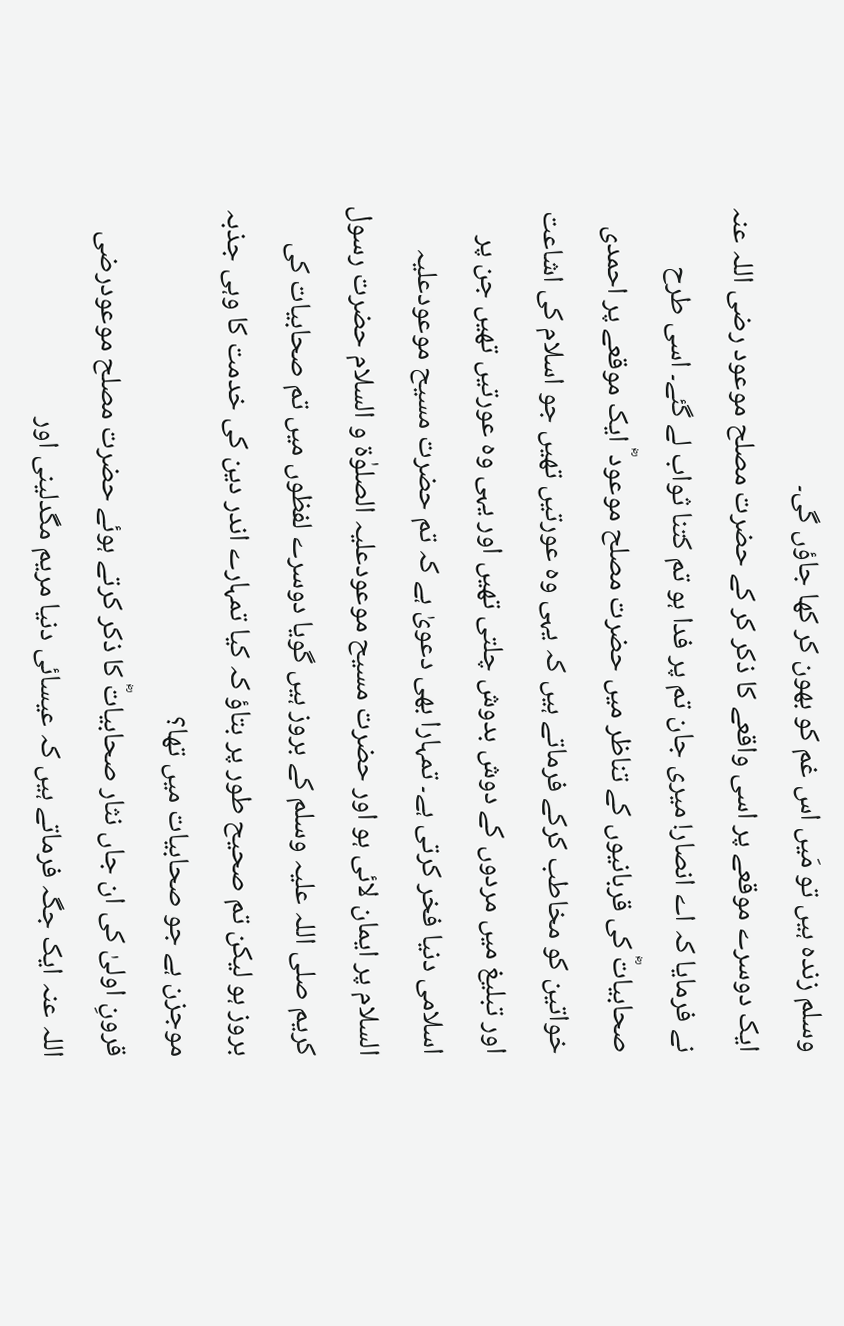وسلم زندہ ہیں تو مَیں اس غم کو بھون کر کھا جاؤں گی۔
ایک دوسرے موقعے پر اسی واقعے کا ذکر کر کے حضرت مصلح موعود رضی اللہ عنہ نے فرمایا کہ اے انصار! میری جان تم پر فدا ہو تم کتنا ثواب لے گئے۔ اسی طرح صحابیاتؓ کی قربانیوں کے تناظر میں حضرت مصلح موعود ؓ ایک موقعے پر احمدی خواتین کو مخاطب کرکے فرماتے ہیں کہ یہی وہ عورتیں تھیں جو اسلام کی اشاعت اور تبلیغ میں مردوں کے دوش بدوش چلتی تھیں اور یہی وہ عورتیں تھیں جن پر اسلامی دنیا فخر کرتی ہے۔ تمہارا بھی دعویٰ ہے کہ تم حضرت مسیح موعودعلیہ السلام پر ایمان لائی ہو اور حضرت مسیح موعودعلیہ الصلوٰۃ و السلام حضرت رسول کریم صلی اللہ علیہ وسلم کے بروز ہیں گویا دوسرے لفظوں میں تم صحابیات کی بروز ہو لیکن تم صحیح طور پر بتاؤ کہ کیا تمہارے اندر دین کی خدمت کا وہی جذبہ موجزن ہے جو صحابیات میں تھا؟
قرونِ اولیٰ کی ان جاں نثار صحابیاتؓ کا ذکر کرتے ہوئے حضرت مصلح موعودرضی اللہ عنہ ایک جگہ فرماتے ہیں کہ عیسائی دنیا مریم مگدلینی اور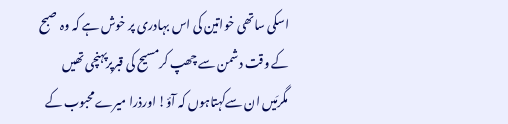اسکی ساتھی خواتین کی اس بہادری پر خوش ہے کہ وہ صبح کے وقت دشمن سے چھپ کرمسیح کی قبرپرپہنچی تھیں مگرمَیں ان سےکہتاہوں کہ آؤ! اورذرا میرےمحبوب کے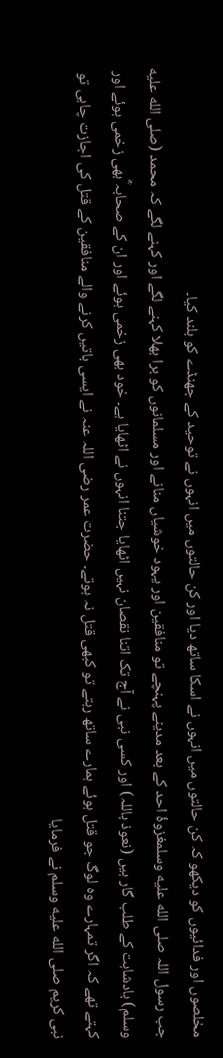مخلصوں اور فدائیوں کو دیکھو کہ کن حالتوں میں انہوں نے اسکا ساتھ دیا اور کن حالتوں میں انہوں نے توحید کے جھنڈے کو بلند کیا۔
جب رسول اللہ صلى الله عليه وسلمغزوۂ احد کے بعد مدینے پہنچے تو منافقین اور یہود خوشیاں منانے اور مسلمانوں کو برا بھلا کہنے لگے اور کہنے لگے کہ محمد (صلى الله عليه وسلم) بادشاہت کے طلب گار ہیں (نعوذ باللہ) اور کسی نبی نے آج تک اتنا نقصان نہیں اٹھایا جتنا انہوں نے اٹھایا ہے۔ خود بھی زخمی ہوئے اور ان کے صحابہ ؓبھی زخمی ہوئے اور کہتے تھے کہ اگر تمہارے وہ لوگ جو قتل ہوئے ہمارے ساتھ رہتے تو کبھی قتل نہ ہوتے۔ حضرت عمر رضی اللہ عنہ نے ایسی باتیں کرنے والے منافقین کے قتل کی اجازت چاہی تو نبی کریم صلى الله عليه وسلم نے فرمایا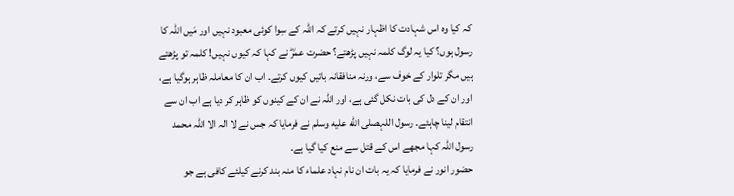کہ کیا وہ اس شہادت کا اظہار نہیں کرتے کہ اللہ کے سِوا کوئی معبود نہیں اور مَیں اللہ کا رسول ہوں؟ کیا یہ لوگ کلمہ نہیں پڑھتے؟ حضرت عمرؓ نے کہا کہ کیوں نہیں! کلمہ تو پڑھتے ہیں مگر تلوار کے خوف سے، ورنہ منافقانہ باتیں کیوں کرتے۔ اب ان کا معاملہ ظاہر ہوگیا ہے، اور ان کے دل کی بات نکل گئی ہے، اور اللہ نے ان کے کینوں کو ظاہر کر دیا ہے اب ان سے انتقام لینا چاہئے۔ رسول اللہصلى الله عليه وسلم نے فرمایا کہ جس نے لا الہ الا اللہ محمد رسول اللہ کہا مجھے اس کے قتل سے منع کیا گیا ہے۔
حضور انور نے فرمایا کہ یہ بات ان نام نہاد علماء کا منہ بند کرنے کیلئے کافی ہے جو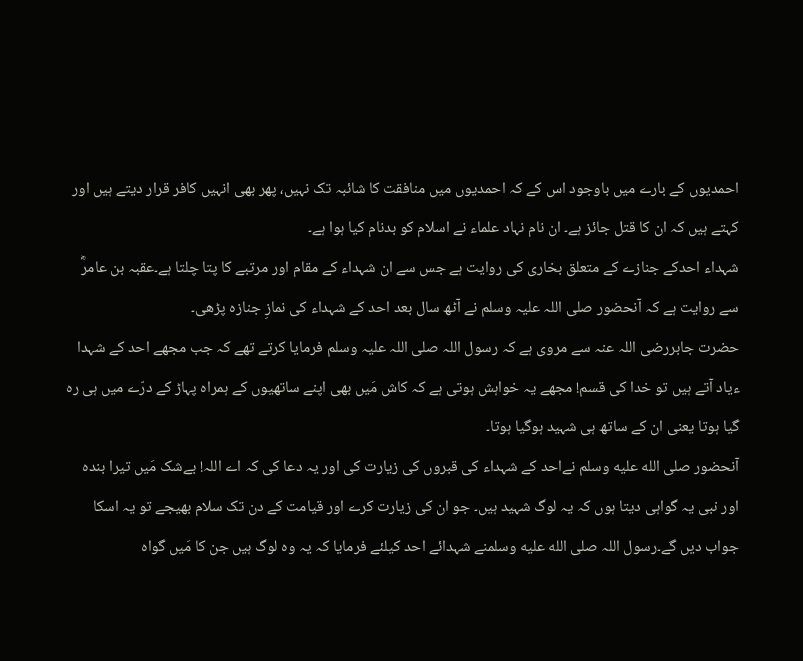احمدیوں کے بارے میں باوجود اس کے کہ احمدیوں میں منافقت کا شائبہ تک نہیں، پھر بھی انہیں کافر قرار دیتے ہیں اور کہتے ہیں کہ ان کا قتل جائز ہے۔ ان نام نہاد علماء نے اسلام کو بدنام کیا ہوا ہے۔
شہداء احدکے جنازے کے متعلق بخاری کی روایت ہے جس سے ان شہداء کے مقام اور مرتبے کا پتا چلتا ہے۔عقبہ بن عامرؓ سے روایت ہے کہ آنحضور صلی اللہ علیہ وسلم نے آٹھ سال بعد احد کے شہداء کی نمازِ جنازہ پڑھی۔
حضرت جابررضی اللہ عنہ سے مروی ہے کہ رسول اللہ صلی اللہ علیہ وسلم فرمایا کرتے تھے کہ جب مجھے احد کے شہدا ءیاد آتے ہیں تو خدا کی قسم! مجھے یہ خواہش ہوتی ہے کہ کاش مَیں بھی اپنے ساتھیوں کے ہمراہ پہاڑ کے درّے میں ہی رہ گیا ہوتا یعنی ان کے ساتھ ہی شہید ہوگیا ہوتا۔
آنحضور صلى الله عليه وسلم نےاحد کے شہداء کی قبروں کی زیارت کی اور یہ دعا کی کہ اے اللہ! بےشک مَیں تیرا بندہ اور نبی یہ گواہی دیتا ہوں کہ یہ لوگ شہید ہیں۔ جو ان کی زیارت کرے اور قیامت کے دن تک سلام بھیجے تو یہ اسکا جواب دیں گے۔رسول اللہ صلى الله عليه وسلمنے شہدائے احد کیلئے فرمایا کہ یہ وہ لوگ ہیں جن کا مَیں گواہ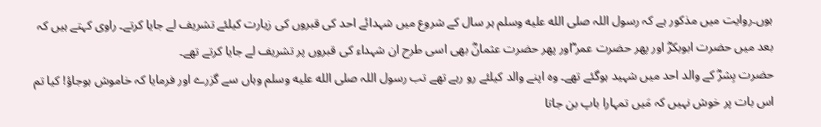ہوں۔روایت میں مذکور ہے کہ رسول اللہ صلى الله عليه وسلم ہر سال کے شروع میں شہدائے احد کی قبروں کی زیارت کیلئے تشریف لے جایا کرتے۔ راوی کہتے ہیں کہ بعد میں حضرت ابوبکرؓ اور پھر حضرت عمر ؓاور پھر حضرت عثمانؓ بھی اسی طرح ان شہداء کی قبروں پر تشریف لے جایا کرتے تھے۔
حضرت بِشرؓ کے والد احد میں شہید ہوگئے تھے۔ وہ اپنے والد کیلئے رو رہے تھے تب رسول اللہ صلى الله عليه وسلم وہاں سے گزرے اور فرمایا کہ خاموش ہوجاؤ! کیا تم اس بات پر خوش نہیں کہ مَیں تمہارا باپ بن جاتا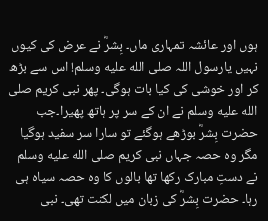ہوں اور عائشہ تمہاری ماں۔ بِشرؓ نے عرض کی کیوں نہیں یارسول اللہ صلى الله عليه وسلم! اس سے بڑھ کر اور خوشی کی کیا بات ہوگی۔ پھر نبی کریم صلى الله عليه وسلم نے ان کے سر پر ہاتھ پھیرا۔جب حضرت بِشرؓ بوڑھے ہوگئے تو سارا سر سفید ہوگیا مگر وہ حصہ جہاں نبی کریم صلى الله عليه وسلم نے دستِ مبارک رکھا تھا بالوں کا وہ حصہ سیاہ ہی رہا۔ حضرت بِشرؓ کی زبان میں لکنت تھی۔ نبی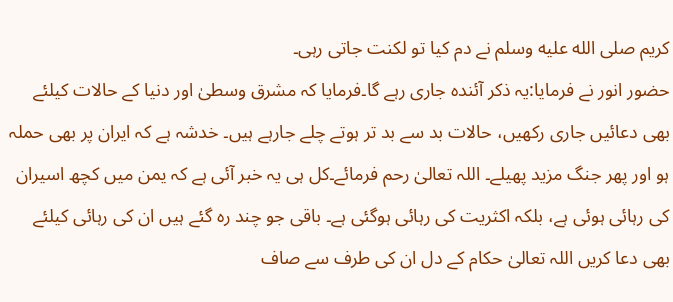کریم صلى الله عليه وسلم نے دم کیا تو لکنت جاتی رہی۔
حضور انور نے فرمایا:یہ ذکر آئندہ جاری رہے گا۔فرمایا کہ مشرق وسطیٰ اور دنیا کے حالات کیلئے بھی دعائیں جاری رکھیں، حالات بد سے بد تر ہوتے چلے جارہے ہیں۔ خدشہ ہے کہ ایران پر بھی حملہ ہو اور پھر جنگ مزید پھیلے۔ اللہ تعالیٰ رحم فرمائے۔کل ہی یہ خبر آئی ہے کہ یمن میں کچھ اسیران کی رہائی ہوئی ہے، بلکہ اکثریت کی رہائی ہوگئی ہے۔ باقی جو چند رہ گئے ہیں ان کی رہائی کیلئے بھی دعا کریں اللہ تعالیٰ حکام کے دل ان کی طرف سے صاف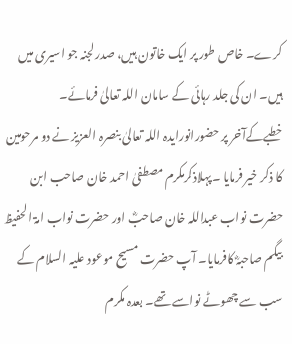کرے۔ خاص طور پر ایک خاتون ہیں، صدر لجنہ جو اسیری میں ہیں۔ ان کی جلد رہائی کے سامان اللہ تعالیٰ فرمائے۔
خطبےکےآخر پر حضورانورایدہ اللہ تعالیٰ بنصرہ العزیز نے دو مرحومین کا ذکر خیر فرمایا ۔پہلاذکرمکرم مصطفیٰ احمد خان صاحب ابن حضرت نواب عبداللہ خان صاحبؓ اور حضرت نواب امۃ الحفیظ بیگم صاحبہؓ کافرمایا۔ آپ حضرت مسیح موعود علیہ السلام کے سب سے چھوٹے نواسے تھے۔ بعدہ مکرم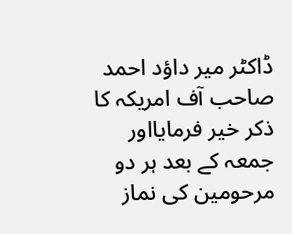ڈاکٹر میر داؤد احمد صاحب آف امریکہ کا ذکر خیر فرمایااور جمعہ کے بعد ہر دو مرحومین کی نماز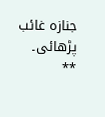جنازہ غائب پڑھائی۔ ٭٭